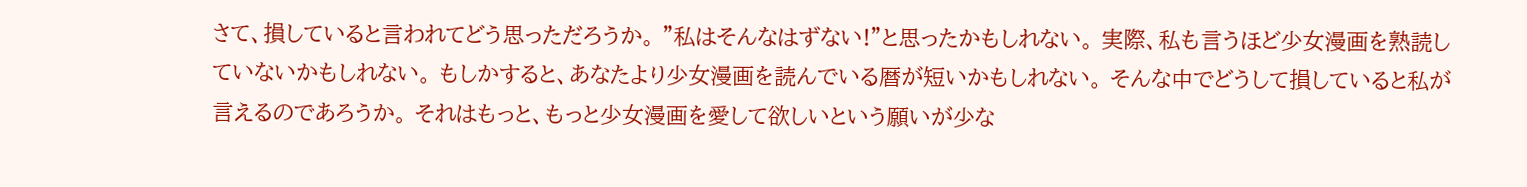さて、損していると言われてどう思っただろうか。 "私はそんなはずない!"と思ったかもしれない。 実際、私も言うほど少女漫画を熟読していないかもしれない。 もしかすると、あなたより少女漫画を読んでいる暦が短いかもしれない。 そんな中でどうして損していると私が言えるのであろうか。 それはもっと、もっと少女漫画を愛して欲しいという願いが少な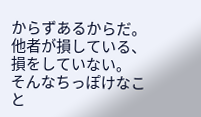からずあるからだ。 他者が損している、損をしていない。 そんなちっぽけなこと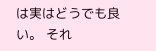は実はどうでも良い。 それ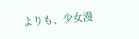よりも、少女漫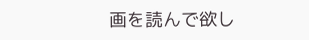画を読んで欲し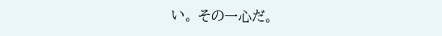い。 その一心だ。